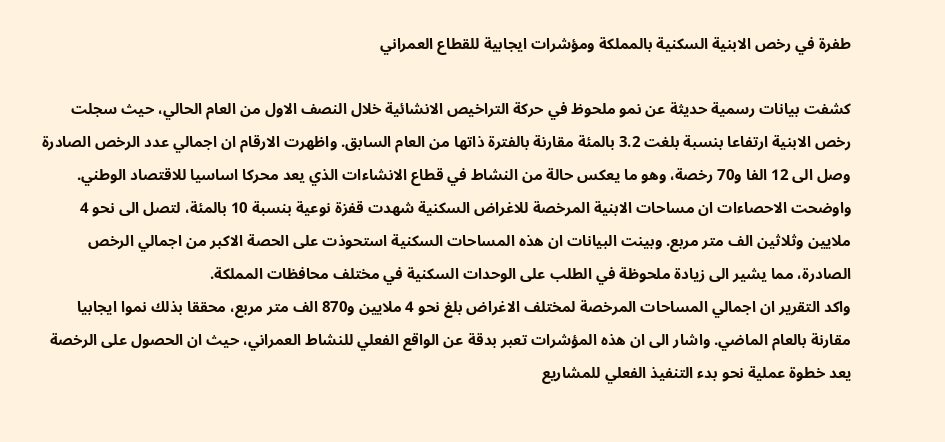طفرة في رخص الابنية السكنية بالمملكة ومؤشرات ايجابية للقطاع العمراني

كشفت بيانات رسمية حديثة عن نمو ملحوظ في حركة التراخيص الانشائية خلال النصف الاول من العام الحالي، حيث سجلت رخص الابنية ارتفاعا بنسبة بلغت 3.2 بالمئة مقارنة بالفترة ذاتها من العام السابق. واظهرت الارقام ان اجمالي عدد الرخص الصادرة وصل الى 12 الفا و70 رخصة، وهو ما يعكس حالة من النشاط في قطاع الانشاءات الذي يعد محركا اساسيا للاقتصاد الوطني.
واوضحت الاحصاءات ان مساحات الابنية المرخصة للاغراض السكنية شهدت قفزة نوعية بنسبة 10 بالمئة، لتصل الى نحو 4 ملايين وثلاثين الف متر مربع. وبينت البيانات ان هذه المساحات السكنية استحوذت على الحصة الاكبر من اجمالي الرخص الصادرة، مما يشير الى زيادة ملحوظة في الطلب على الوحدات السكنية في مختلف محافظات المملكة.
واكد التقرير ان اجمالي المساحات المرخصة لمختلف الاغراض بلغ نحو 4 ملايين و870 الف متر مربع، محققا بذلك نموا ايجابيا مقارنة بالعام الماضي. واشار الى ان هذه المؤشرات تعبر بدقة عن الواقع الفعلي للنشاط العمراني، حيث ان الحصول على الرخصة يعد خطوة عملية نحو بدء التنفيذ الفعلي للمشاريع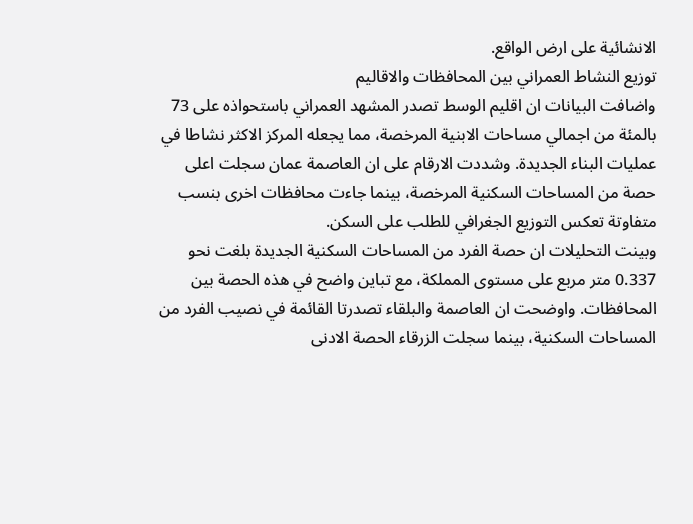الانشائية على ارض الواقع.
توزيع النشاط العمراني بين المحافظات والاقاليم
واضافت البيانات ان اقليم الوسط تصدر المشهد العمراني باستحواذه على 73 بالمئة من اجمالي مساحات الابنية المرخصة، مما يجعله المركز الاكثر نشاطا في عمليات البناء الجديدة. وشددت الارقام على ان العاصمة عمان سجلت اعلى حصة من المساحات السكنية المرخصة، بينما جاءت محافظات اخرى بنسب متفاوتة تعكس التوزيع الجغرافي للطلب على السكن.
وبينت التحليلات ان حصة الفرد من المساحات السكنية الجديدة بلغت نحو 0.337 متر مربع على مستوى المملكة، مع تباين واضح في هذه الحصة بين المحافظات. واوضحت ان العاصمة والبلقاء تصدرتا القائمة في نصيب الفرد من المساحات السكنية، بينما سجلت الزرقاء الحصة الادنى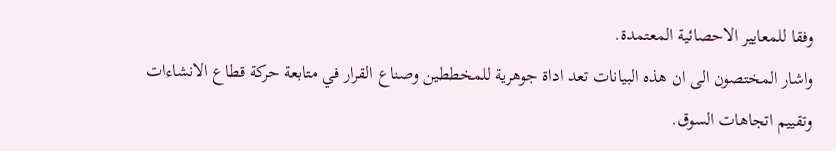وفقا للمعايير الاحصائية المعتمدة.
واشار المختصون الى ان هذه البيانات تعد اداة جوهرية للمخططين وصناع القرار في متابعة حركة قطاع الانشاءات وتقييم اتجاهات السوق.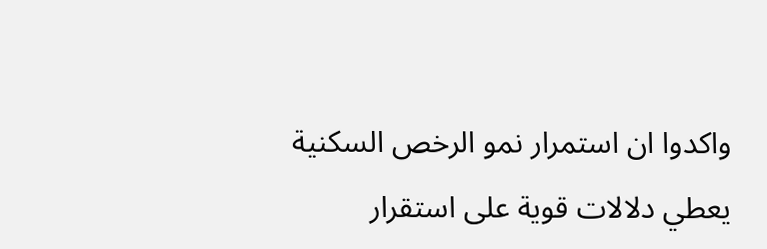واكدوا ان استمرار نمو الرخص السكنية يعطي دلالات قوية على استقرار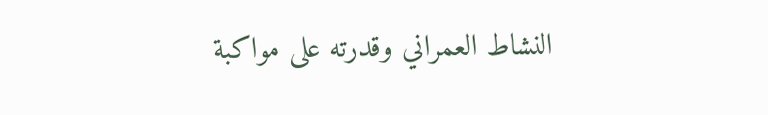النشاط العمراني وقدرته على مواكبة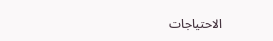الاحتياجات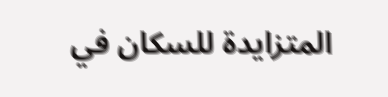المتزايدة للسكان في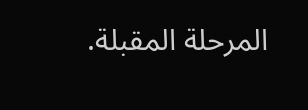المرحلة المقبلة.